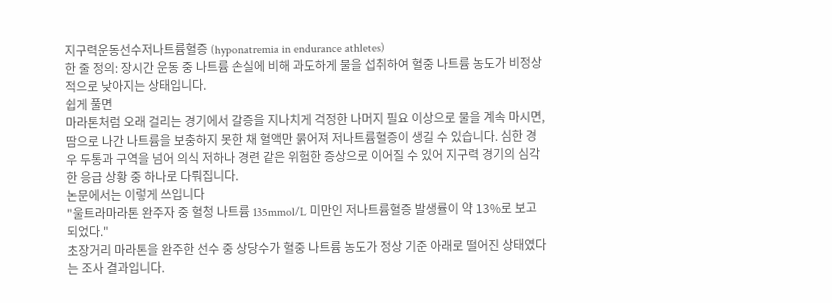지구력운동선수저나트륨혈증 (hyponatremia in endurance athletes)
한 줄 정의: 장시간 운동 중 나트륨 손실에 비해 과도하게 물을 섭취하여 혈중 나트륨 농도가 비정상적으로 낮아지는 상태입니다.
쉽게 풀면
마라톤처럼 오래 걸리는 경기에서 갈증을 지나치게 걱정한 나머지 필요 이상으로 물을 계속 마시면, 땀으로 나간 나트륨을 보충하지 못한 채 혈액만 묽어져 저나트륨혈증이 생길 수 있습니다. 심한 경우 두통과 구역을 넘어 의식 저하나 경련 같은 위험한 증상으로 이어질 수 있어 지구력 경기의 심각한 응급 상황 중 하나로 다뤄집니다.
논문에서는 이렇게 쓰입니다
"울트라마라톤 완주자 중 혈청 나트륨 135mmol/L 미만인 저나트륨혈증 발생률이 약 13%로 보고되었다."
초장거리 마라톤을 완주한 선수 중 상당수가 혈중 나트륨 농도가 정상 기준 아래로 떨어진 상태였다는 조사 결과입니다.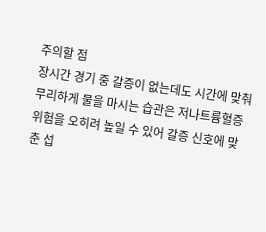주의할 점
장시간 경기 중 갈증이 없는데도 시간에 맞춰 무리하게 물을 마시는 습관은 저나트륨혈증 위험을 오히려 높일 수 있어 갈증 신호에 맞춘 섭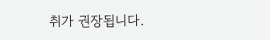취가 권장됩니다.